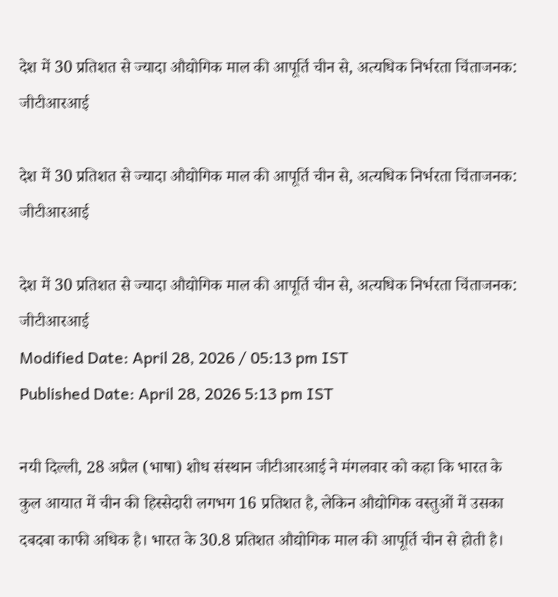देश में 30 प्रतिशत से ज्यादा औद्योगिक माल की आपूर्ति चीन से, अत्यधिक निर्भरता चिंताजनक: जीटीआरआई

देश में 30 प्रतिशत से ज्यादा औद्योगिक माल की आपूर्ति चीन से, अत्यधिक निर्भरता चिंताजनक: जीटीआरआई

देश में 30 प्रतिशत से ज्यादा औद्योगिक माल की आपूर्ति चीन से, अत्यधिक निर्भरता चिंताजनक: जीटीआरआई
Modified Date: April 28, 2026 / 05:13 pm IST
Published Date: April 28, 2026 5:13 pm IST

नयी दिल्ली, 28 अप्रैल (भाषा) शोध संस्थान जीटीआरआई ने मंगलवार को कहा कि भारत के कुल आयात में चीन की हिस्सेदारी लगभग 16 प्रतिशत है, लेकिन औद्योगिक वस्तुओं में उसका दबदबा काफी अधिक है। भारत के 30.8 प्रतिशत औद्योगिक माल की आपूर्ति चीन से होती है।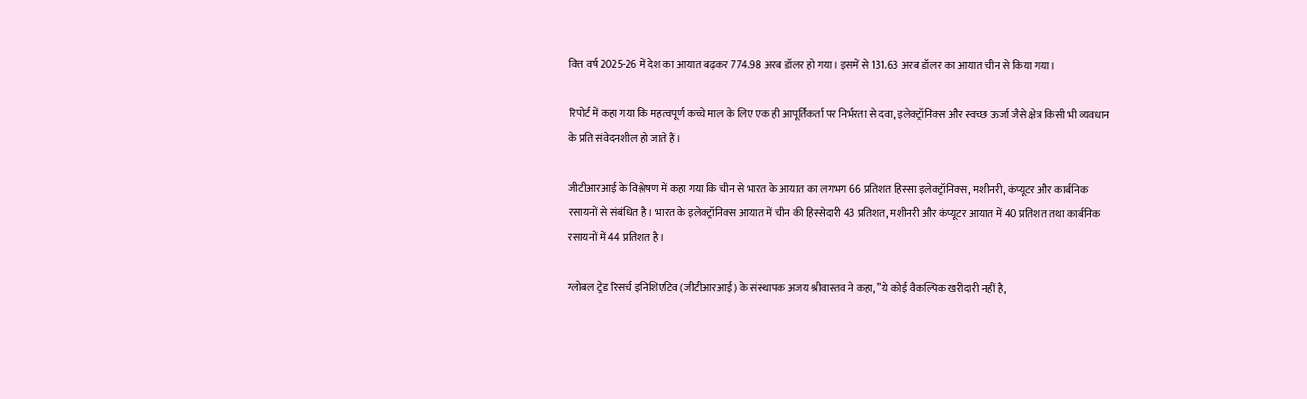वित्त वर्ष 2025-26 में देश का आयात बढ़कर 774.98 अरब डॉलर हो गया। इसमें से 131.63 अरब डॉलर का आयात चीन से किया गया।

रिपोर्ट में कहा गया कि महत्वपूर्ण कच्चे माल के लिए एक ही आपूर्तिकर्ता पर निर्भरता से दवा, इलेक्ट्रॉनिक्स और स्वच्छ ऊर्जा जैसे क्षेत्र किसी भी व्यवधान के प्रति संवेदनशील हो जाते हैं।

जीटीआरआई के विश्लेषण में कहा गया कि चीन से भारत के आयात का लगभग 66 प्रतिशत हिस्सा इलेक्ट्रॉनिक्स, मशीनरी, कंप्यूटर और कार्बनिक रसायनों से संबंधित है। भारत के इलेक्ट्रॉनिक्स आयात में चीन की हिस्सेदारी 43 प्रतिशत, मशीनरी और कंप्यूटर आयात में 40 प्रतिशत तथा कार्बनिक रसायनों में 44 प्रतिशत है।

ग्लोबल ट्रेड रिसर्च इनिशिएटिव (जीटीआरआई) के संस्थापक अजय श्रीवास्तव ने कहा, ”ये कोई वैकल्पिक खरीदारी नहीं है,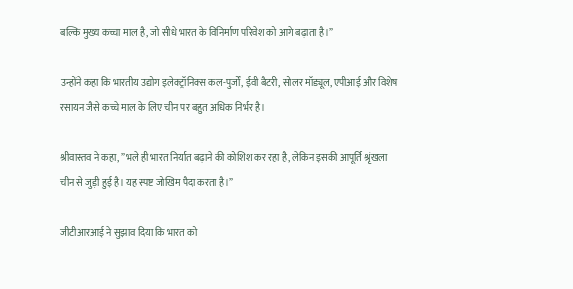बल्कि मुख्य कच्चा माल है, जो सीधे भारत के विनिर्माण परिवेश को आगे बढ़ाता है।”

उन्होंने कहा कि भारतीय उद्योग इलेक्ट्रॉनिक्स कल-पुर्जों, ईवी बैटरी, सोलर मॉड्यूल, एपीआई और विशेष रसायन जैसे कच्चे माल के लिए चीन पर बहुत अधिक निर्भर है।

श्रीवास्तव ने कहा, ”भले ही भारत निर्यात बढ़ाने की कोशिश कर रहा है, लेकिन इसकी आपूर्ति श्रृंखला चीन से जुड़ी हुई है। यह स्पष्ट जोखिम पैदा करता है।”

जीटीआरआई ने सुझाव दिया कि भारत को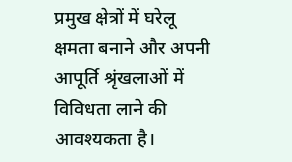प्रमुख क्षेत्रों में घरेलू क्षमता बनाने और अपनी आपूर्ति श्रृंखलाओं में विविधता लाने की आवश्यकता है।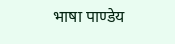भाषा पाण्डेय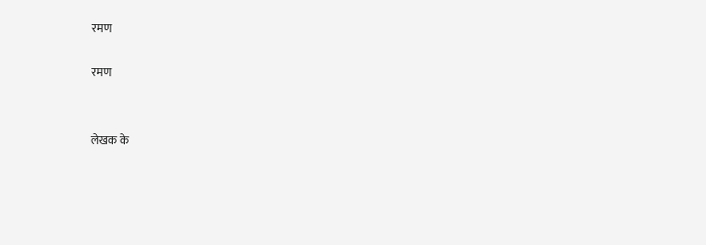रमण

रमण


लेखक के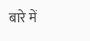बारे में